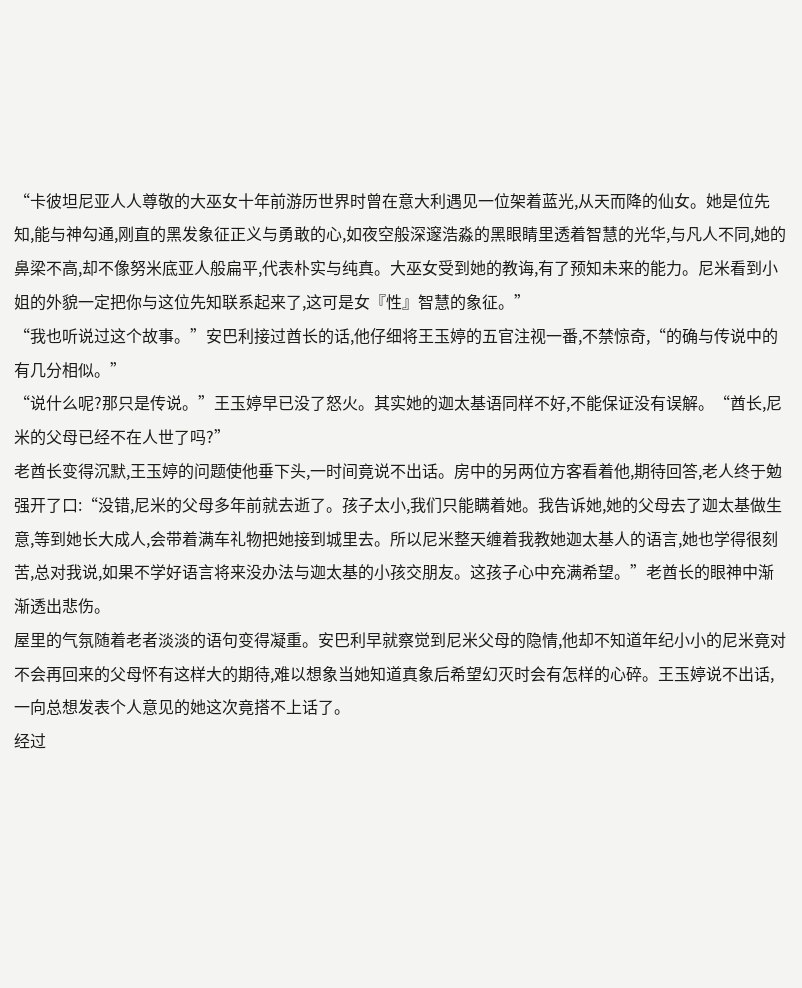“卡彼坦尼亚人人尊敬的大巫女十年前游历世界时曾在意大利遇见一位架着蓝光,从天而降的仙女。她是位先知,能与神勾通,刚直的黑发象征正义与勇敢的心,如夜空般深邃浩淼的黑眼睛里透着智慧的光华,与凡人不同,她的鼻梁不高,却不像努米底亚人般扁平,代表朴实与纯真。大巫女受到她的教诲,有了预知未来的能力。尼米看到小姐的外貌一定把你与这位先知联系起来了,这可是女『性』智慧的象征。”
“我也听说过这个故事。”安巴利接过酋长的话,他仔细将王玉婷的五官注视一番,不禁惊奇,“的确与传说中的有几分相似。”
“说什么呢?那只是传说。”王玉婷早已没了怒火。其实她的迦太基语同样不好,不能保证没有误解。“酋长,尼米的父母已经不在人世了吗?”
老酋长变得沉默,王玉婷的问题使他垂下头,一时间竟说不出话。房中的另两位方客看着他,期待回答,老人终于勉强开了口:“没错,尼米的父母多年前就去逝了。孩子太小,我们只能瞒着她。我告诉她,她的父母去了迦太基做生意,等到她长大成人,会带着满车礼物把她接到城里去。所以尼米整天缠着我教她迦太基人的语言,她也学得很刻苦,总对我说,如果不学好语言将来没办法与迦太基的小孩交朋友。这孩子心中充满希望。”老酋长的眼神中渐渐透出悲伤。
屋里的气氛随着老者淡淡的语句变得凝重。安巴利早就察觉到尼米父母的隐情,他却不知道年纪小小的尼米竟对不会再回来的父母怀有这样大的期待,难以想象当她知道真象后希望幻灭时会有怎样的心碎。王玉婷说不出话,一向总想发表个人意见的她这次竟搭不上话了。
经过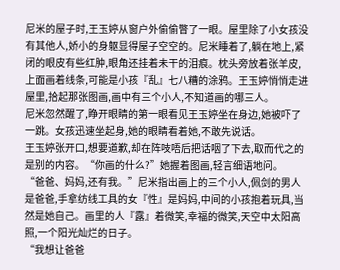尼米的屋子时,王玉婷从窗户外偷偷瞥了一眼。屋里除了小女孩没有其他人,娇小的身躯显得屋子空空的。尼米睡着了,躺在地上,紧闭的眼皮有些红肿,眼角还挂着未干的泪痕。枕头旁放着张羊皮,上面画着线条,可能是小孩『乱』七八糟的涂鸦。王玉婷悄悄走进屋里,拾起那张图画,画中有三个小人,不知道画的哪三人。
尼米忽然醒了,睁开眼睛的第一眼看见王玉婷坐在身边,她被吓了一跳。女孩迅速坐起身,她的眼睛看着她,不敢先说话。
王玉婷张开口,想要道歉,却在阵吱唔后把话咽了下去,取而代之的是别的内容。“你画的什么?”她握着图画,轻言细语地问。
“爸爸、妈妈,还有我。”尼米指出画上的三个小人,佩剑的男人是爸爸,手拿纺线工具的女『性』是妈妈,中间的小孩抱着玩具,当然是她自己。画里的人『露』着微笑,幸福的微笑,天空中太阳高照,一个阳光灿烂的日子。
“我想让爸爸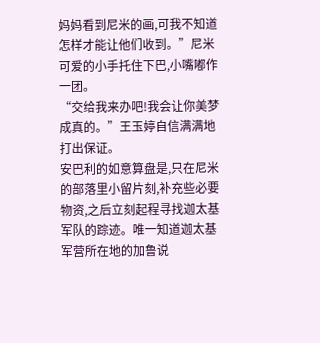妈妈看到尼米的画,可我不知道怎样才能让他们收到。”尼米可爱的小手托住下巴,小嘴嘟作一团。
“交给我来办吧!我会让你美梦成真的。”王玉婷自信满满地打出保证。
安巴利的如意算盘是,只在尼米的部落里小留片刻,补充些必要物资,之后立刻起程寻找迦太基军队的踪迹。唯一知道迦太基军营所在地的加鲁说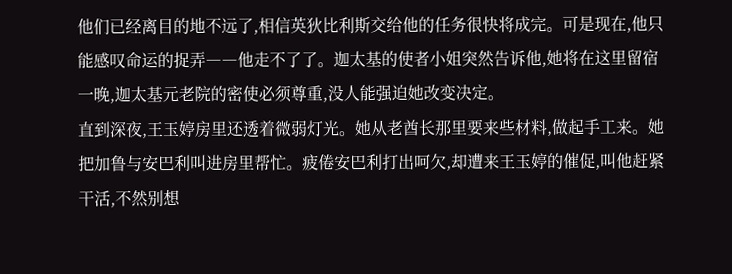他们已经离目的地不远了,相信英狄比利斯交给他的任务很快将成完。可是现在,他只能感叹命运的捉弄――他走不了了。迦太基的使者小姐突然告诉他,她将在这里留宿一晚,迦太基元老院的密使必须尊重,没人能强迫她改变决定。
直到深夜,王玉婷房里还透着微弱灯光。她从老酋长那里要来些材料,做起手工来。她把加鲁与安巴利叫进房里帮忙。疲倦安巴利打出呵欠,却遭来王玉婷的催促,叫他赶紧干活,不然别想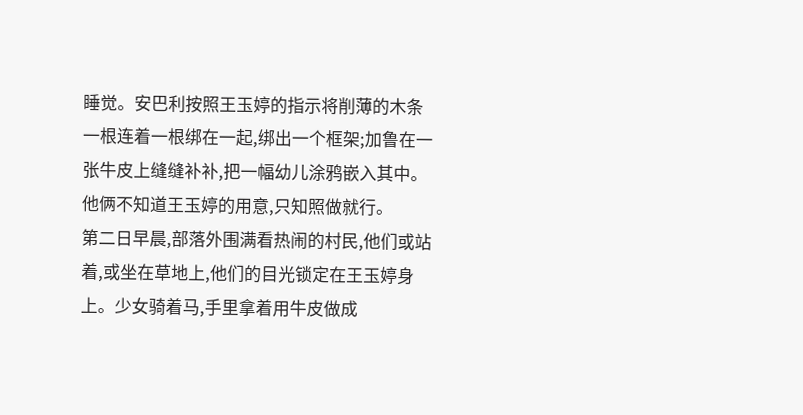睡觉。安巴利按照王玉婷的指示将削薄的木条一根连着一根绑在一起,绑出一个框架;加鲁在一张牛皮上缝缝补补,把一幅幼儿涂鸦嵌入其中。他俩不知道王玉婷的用意,只知照做就行。
第二日早晨,部落外围满看热闹的村民,他们或站着,或坐在草地上,他们的目光锁定在王玉婷身上。少女骑着马,手里拿着用牛皮做成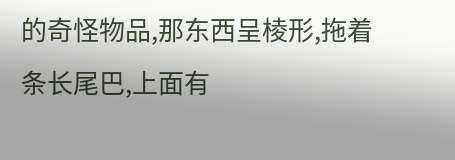的奇怪物品,那东西呈棱形,拖着条长尾巴,上面有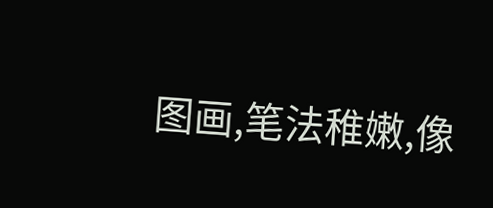图画,笔法稚嫩,像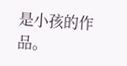是小孩的作品。